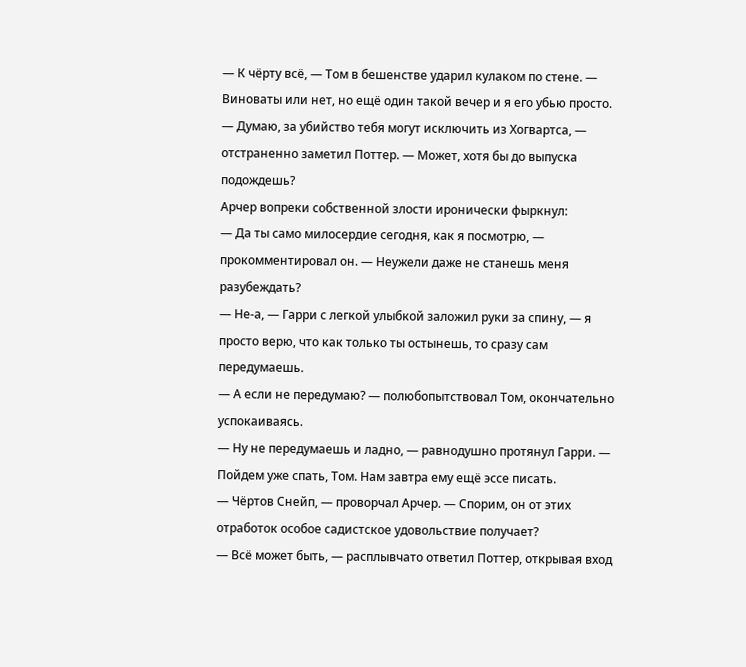— К чёрту всё, — Том в бешенстве ударил кулаком по стене. — Виноваты или нет, но ещё один такой вечер и я его убью просто.
— Думаю, за убийство тебя могут исключить из Хогвартса, — отстраненно заметил Поттер. — Может, хотя бы до выпуска подождешь?
Арчер вопреки собственной злости иронически фыркнул:
— Да ты само милосердие сегодня, как я посмотрю, — прокомментировал он. — Неужели даже не станешь меня разубеждать?
— Не-а, — Гарри с легкой улыбкой заложил руки за спину, — я просто верю, что как только ты остынешь, то сразу сам передумаешь.
— А если не передумаю? — полюбопытствовал Том, окончательно успокаиваясь.
— Ну не передумаешь и ладно, — равнодушно протянул Гарри. — Пойдем уже спать, Том. Нам завтра ему ещё эссе писать.
— Чёртов Снейп, — проворчал Арчер. — Спорим, он от этих отработок особое садистское удовольствие получает?
— Всё может быть, — расплывчато ответил Поттер, открывая вход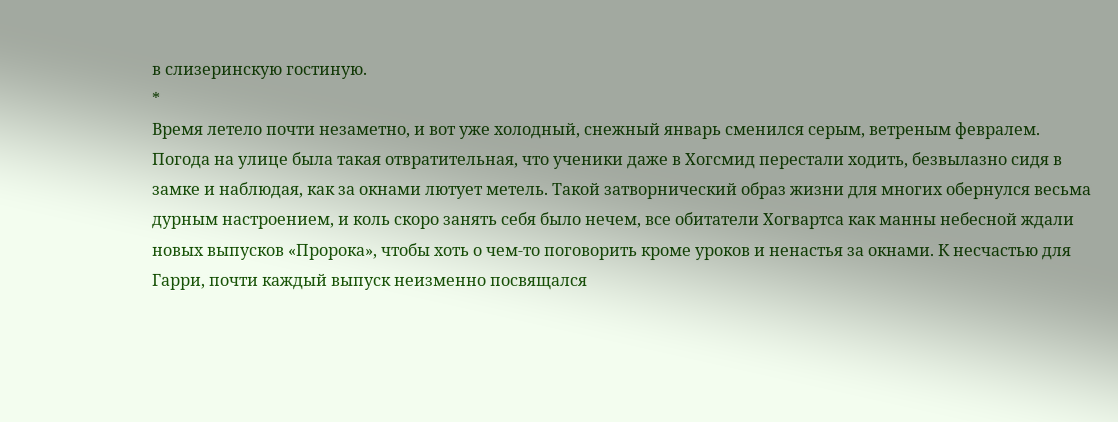в слизеринскую гостиную.
*
Время летело почти незаметно, и вот уже холодный, снежный январь сменился серым, ветреным февралем. Погода на улице была такая отвратительная, что ученики даже в Хогсмид перестали ходить, безвылазно сидя в замке и наблюдая, как за окнами лютует метель. Такой затворнический образ жизни для многих обернулся весьма дурным настроением, и коль скоро занять себя было нечем, все обитатели Хогвартса как манны небесной ждали новых выпусков «Пророка», чтобы хоть о чем-то поговорить кроме уроков и ненастья за окнами. К несчастью для Гарри, почти каждый выпуск неизменно посвящался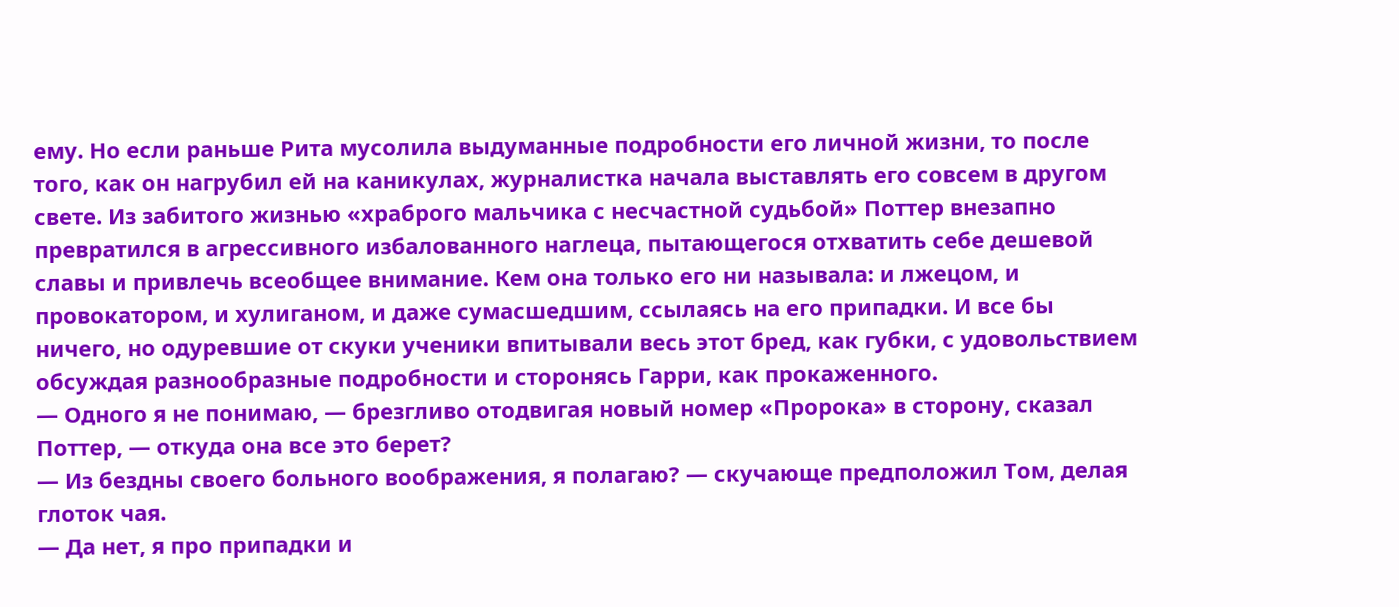ему. Но если раньше Рита мусолила выдуманные подробности его личной жизни, то после того, как он нагрубил ей на каникулах, журналистка начала выставлять его совсем в другом свете. Из забитого жизнью «храброго мальчика с несчастной судьбой» Поттер внезапно превратился в агрессивного избалованного наглеца, пытающегося отхватить себе дешевой славы и привлечь всеобщее внимание. Кем она только его ни называла: и лжецом, и провокатором, и хулиганом, и даже сумасшедшим, ссылаясь на его припадки. И все бы ничего, но одуревшие от скуки ученики впитывали весь этот бред, как губки, с удовольствием обсуждая разнообразные подробности и сторонясь Гарри, как прокаженного.
— Одного я не понимаю, — брезгливо отодвигая новый номер «Пророка» в сторону, сказал Поттер, — откуда она все это берет?
— Из бездны своего больного воображения, я полагаю? — скучающе предположил Том, делая глоток чая.
— Да нет, я про припадки и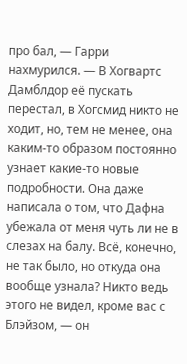про бал, — Гарри нахмурился. — В Хогвартс Дамблдор её пускать перестал, в Хогсмид никто не ходит, но, тем не менее, она каким-то образом постоянно узнает какие-то новые подробности. Она даже написала о том, что Дафна убежала от меня чуть ли не в слезах на балу. Всё, конечно, не так было, но откуда она вообще узнала? Никто ведь этого не видел, кроме вас с Блэйзом, — он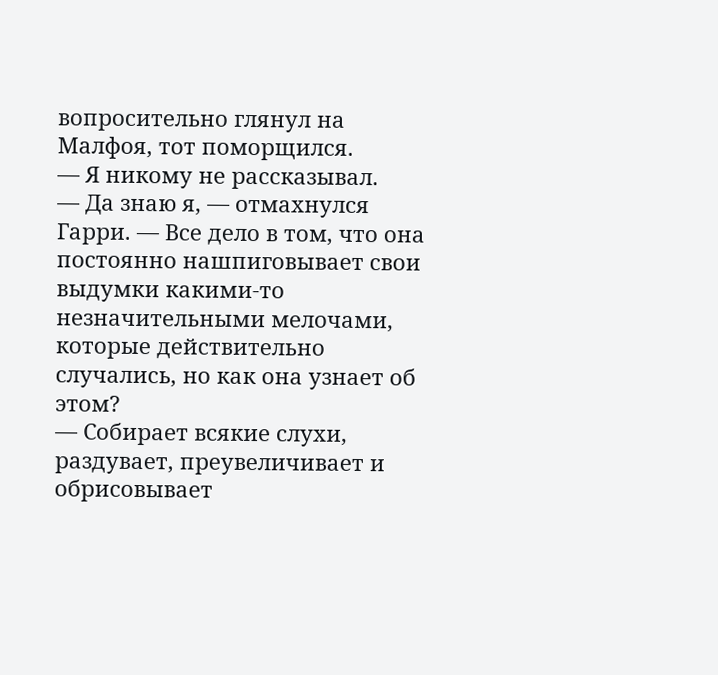вопросительно глянул на Малфоя, тот поморщился.
— Я никому не рассказывал.
— Да знаю я, — отмахнулся Гарри. — Все дело в том, что она постоянно нашпиговывает свои выдумки какими-то незначительными мелочами, которые действительно случались, но как она узнает об этом?
— Собирает всякие слухи, раздувает, преувеличивает и обрисовывает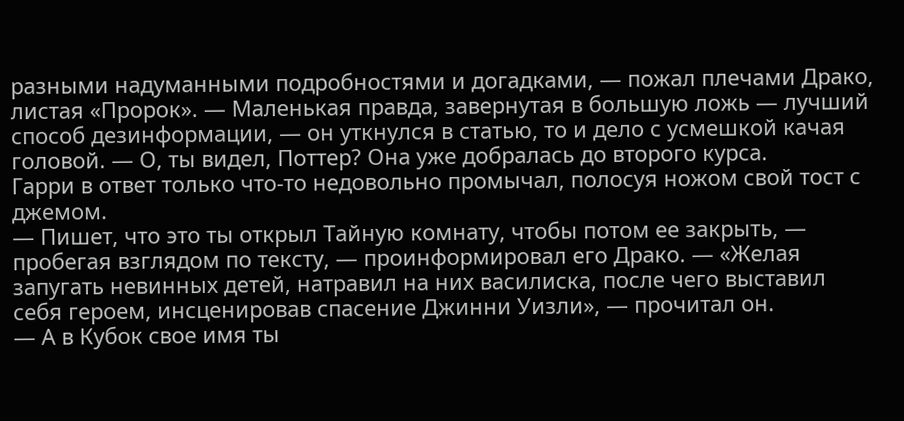разными надуманными подробностями и догадками, — пожал плечами Драко, листая «Пророк». — Маленькая правда, завернутая в большую ложь — лучший способ дезинформации, — он уткнулся в статью, то и дело с усмешкой качая головой. — О, ты видел, Поттер? Она уже добралась до второго курса.
Гарри в ответ только что-то недовольно промычал, полосуя ножом свой тост с джемом.
— Пишет, что это ты открыл Тайную комнату, чтобы потом ее закрыть, — пробегая взглядом по тексту, — проинформировал его Драко. — «Желая запугать невинных детей, натравил на них василиска, после чего выставил себя героем, инсценировав спасение Джинни Уизли», — прочитал он.
— А в Кубок свое имя ты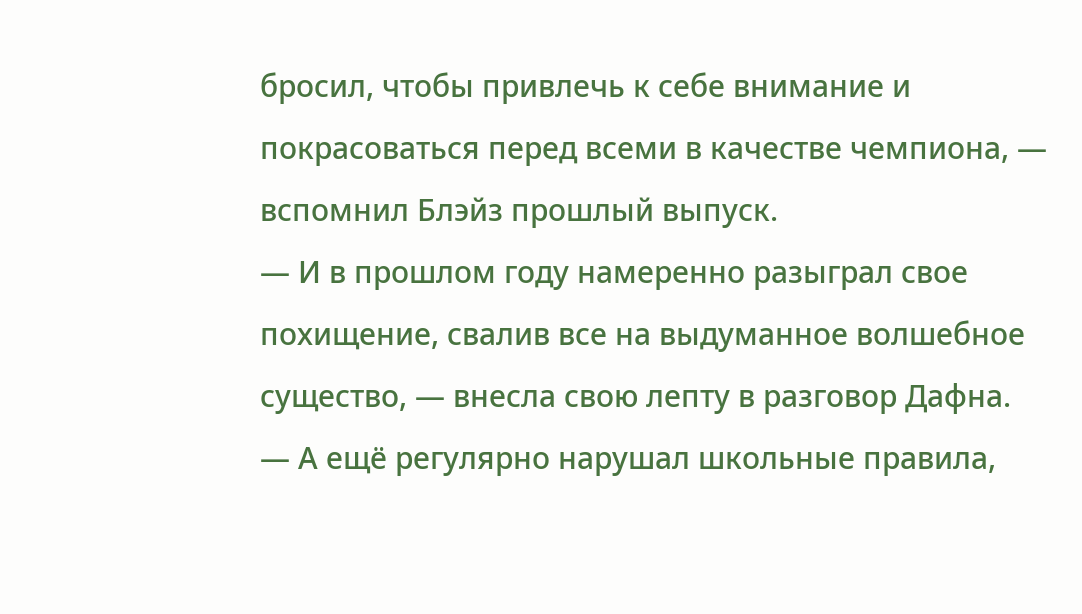бросил, чтобы привлечь к себе внимание и покрасоваться перед всеми в качестве чемпиона, — вспомнил Блэйз прошлый выпуск.
— И в прошлом году намеренно разыграл свое похищение, свалив все на выдуманное волшебное существо, — внесла свою лепту в разговор Дафна.
— А ещё регулярно нарушал школьные правила,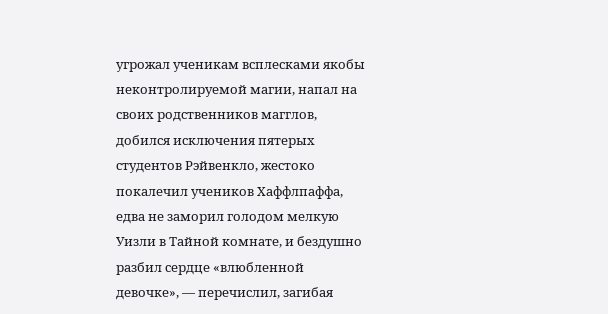угрожал ученикам всплесками якобы неконтролируемой магии, напал на своих родственников магглов, добился исключения пятерых студентов Рэйвенкло, жестоко покалечил учеников Хаффлпаффа, едва не заморил голодом мелкую Уизли в Тайной комнате, и бездушно разбил сердце «влюбленной девочке», — перечислил, загибая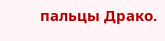пальцы Драко.